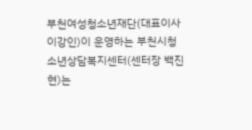부천여성청소년재단(대표이사 이강인)이 운영하는 부천시청소년상담복지센터(센터장 백진현)는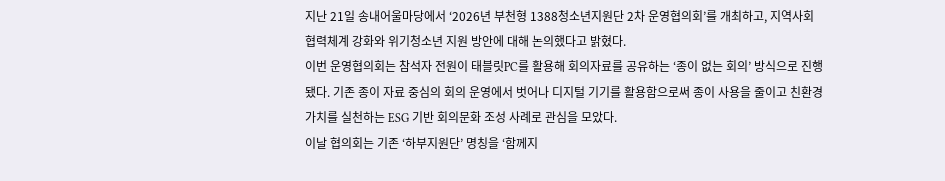지난 21일 송내어울마당에서 ‘2026년 부천형 1388청소년지원단 2차 운영협의회’를 개최하고, 지역사회 협력체계 강화와 위기청소년 지원 방안에 대해 논의했다고 밝혔다.
이번 운영협의회는 참석자 전원이 태블릿PC를 활용해 회의자료를 공유하는 ‘종이 없는 회의’ 방식으로 진행됐다. 기존 종이 자료 중심의 회의 운영에서 벗어나 디지털 기기를 활용함으로써 종이 사용을 줄이고 친환경 가치를 실천하는 ESG 기반 회의문화 조성 사례로 관심을 모았다.
이날 협의회는 기존 ‘하부지원단’ 명칭을 ‘함께지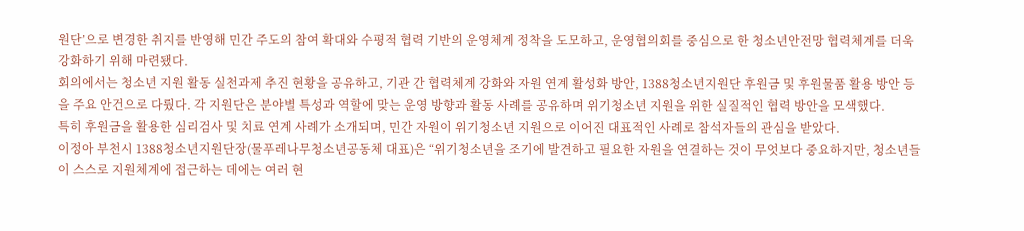원단’으로 변경한 취지를 반영해 민간 주도의 참여 확대와 수평적 협력 기반의 운영체계 정착을 도모하고, 운영협의회를 중심으로 한 청소년안전망 협력체계를 더욱 강화하기 위해 마련됐다.
회의에서는 청소년 지원 활동 실천과제 추진 현황을 공유하고, 기관 간 협력체계 강화와 자원 연계 활성화 방안, 1388청소년지원단 후원금 및 후원물품 활용 방안 등을 주요 안건으로 다뤘다. 각 지원단은 분야별 특성과 역할에 맞는 운영 방향과 활동 사례를 공유하며 위기청소년 지원을 위한 실질적인 협력 방안을 모색했다.
특히 후원금을 활용한 심리검사 및 치료 연계 사례가 소개되며, 민간 자원이 위기청소년 지원으로 이어진 대표적인 사례로 참석자들의 관심을 받았다.
이정아 부천시 1388청소년지원단장(물푸레나무청소년공동체 대표)은 “위기청소년을 조기에 발견하고 필요한 자원을 연결하는 것이 무엇보다 중요하지만, 청소년들이 스스로 지원체계에 접근하는 데에는 여러 현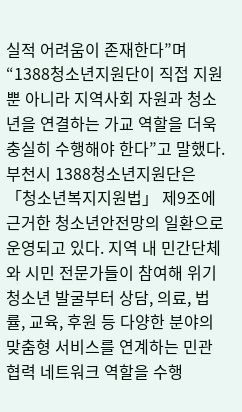실적 어려움이 존재한다”며 “1388청소년지원단이 직접 지원뿐 아니라 지역사회 자원과 청소년을 연결하는 가교 역할을 더욱 충실히 수행해야 한다”고 말했다.
부천시 1388청소년지원단은 「청소년복지지원법」 제9조에 근거한 청소년안전망의 일환으로 운영되고 있다. 지역 내 민간단체와 시민 전문가들이 참여해 위기청소년 발굴부터 상담, 의료, 법률, 교육, 후원 등 다양한 분야의 맞춤형 서비스를 연계하는 민관 협력 네트워크 역할을 수행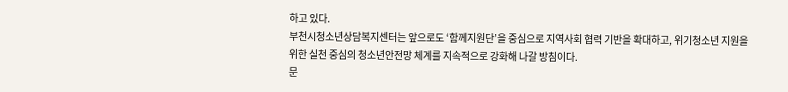하고 있다.
부천시청소년상담복지센터는 앞으로도 ‘함께지원단’을 중심으로 지역사회 협력 기반을 확대하고, 위기청소년 지원을 위한 실천 중심의 청소년안전망 체계를 지속적으로 강화해 나갈 방침이다.
문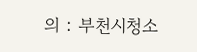의 : 부천시청소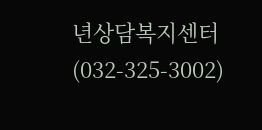년상담복지센터(032-325-3002)